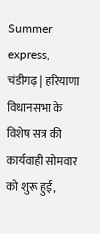Summer express, चंडीगढ़ | हरियाणा विधानसभा के विशेष सत्र की कार्यवाही सोमवार को शुरू हुई,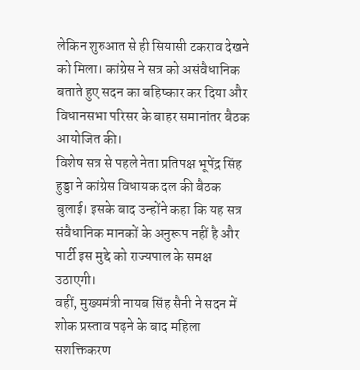लेकिन शुरुआत से ही सियासी टकराव देखने को मिला। कांग्रेस ने सत्र को असंवैधानिक बताते हुए सदन का बहिष्कार कर दिया और विधानसभा परिसर के बाहर समानांतर बैठक आयोजित की।
विशेष सत्र से पहले नेता प्रतिपक्ष भूपेंद्र सिंह हुड्डा ने कांग्रेस विधायक दल की बैठक बुलाई। इसके बाद उन्होंने कहा कि यह सत्र संवैधानिक मानकों के अनुरूप नहीं है और पार्टी इस मुद्दे को राज्यपाल के समक्ष उठाएगी।
वहीं, मुख्यमंत्री नायब सिंह सैनी ने सदन में शोक प्रस्ताव पढ़ने के बाद महिला सशक्तिकरण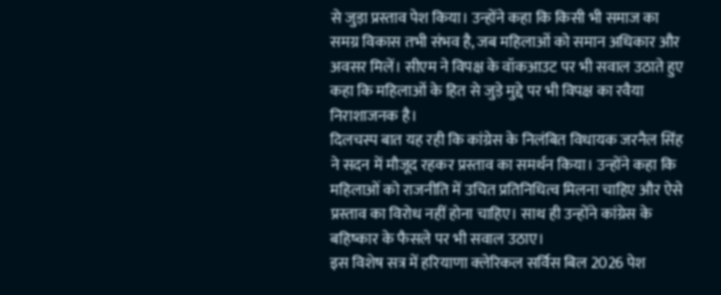से जुड़ा प्रस्ताव पेश किया। उन्होंने कहा कि किसी भी समाज का समग्र विकास तभी संभव है, जब महिलाओं को समान अधिकार और अवसर मिलें। सीएम ने विपक्ष के वॉकआउट पर भी सवाल उठाते हुए कहा कि महिलाओं के हित से जुड़े मुद्दे पर भी विपक्ष का रवैया निराशाजनक है।
दिलचस्प बात यह रही कि कांग्रेस के निलंबित विधायक जरनैल सिंह ने सदन में मौजूद रहकर प्रस्ताव का समर्थन किया। उन्होंने कहा कि महिलाओं को राजनीति में उचित प्रतिनिधित्व मिलना चाहिए और ऐसे प्रस्ताव का विरोध नहीं होना चाहिए। साथ ही उन्होंने कांग्रेस के बहिष्कार के फैसले पर भी सवाल उठाए।
इस विशेष सत्र में हरियाणा क्लेरिकल सर्विस बिल 2026 पेश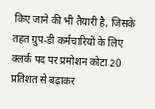किए जाने की भी तैयारी है, जिसके तहत ग्रुप-डी कर्मचारियों के लिए क्लर्क पद पर प्रमोशन कोटा 20 प्रतिशत से बढ़ाकर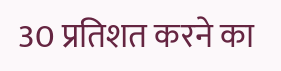30 प्रतिशत करने का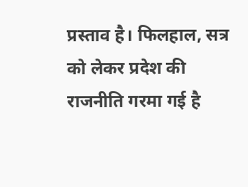प्रस्ताव है। फिलहाल, सत्र को लेकर प्रदेश की राजनीति गरमा गई है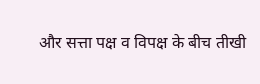और सत्ता पक्ष व विपक्ष के बीच तीखी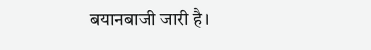बयानबाजी जारी है।